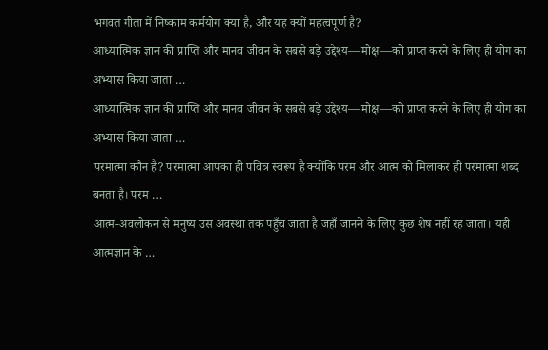भगवत गीता में निष्काम कर्मयोग क्या है, और यह क्यों महत्वपूर्ण है?
आध्यात्मिक ज्ञान की प्राप्ति और मानव जीवन के सबसे बड़े उद्देश्य—मोक्ष—को प्राप्त करने के लिए ही योग का अभ्यास किया जाता …
आध्यात्मिक ज्ञान की प्राप्ति और मानव जीवन के सबसे बड़े उद्देश्य—मोक्ष—को प्राप्त करने के लिए ही योग का अभ्यास किया जाता …
परमात्मा कौन है? परमात्मा आपका ही पवित्र स्वरूप है क्योंकि परम और आत्म को मिलाकर ही परमात्मा शब्द बनता है। परम …
आत्म-अवलोकन से मनुष्य उस अवस्था तक पहुँच जाता है जहाँ जानने के लिए कुछ शेष नहीं रह जाता। यही आत्मज्ञान के …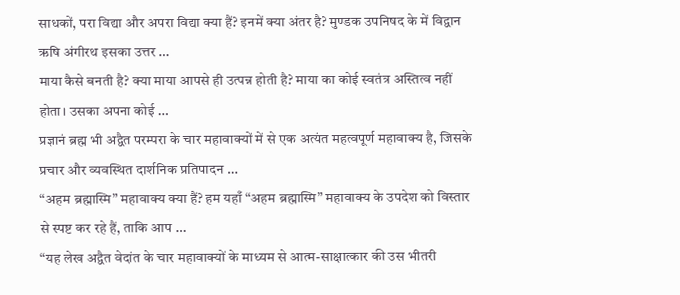साधकों, परा विद्या और अपरा विद्या क्या हैं? इनमें क्या अंतर है? मुण्डक उपनिषद के में विद्वान ऋषि अंगीरथ इसका उत्तर …
माया कैसे बनती है? क्या माया आपसे ही उत्पन्न होती है? माया का कोई स्वतंत्र अस्तित्व नहीं होता। उसका अपना कोई …
प्रज्ञानं ब्रह्म भी अद्वैत परम्परा के चार महावाक्यों में से एक अत्यंत महत्वपूर्ण महावाक्य है, जिसके प्रचार और व्यवस्थित दार्शनिक प्रतिपादन …
“अहम ब्रह्मास्मि” महावाक्य क्या हैं? हम यहाँ “अहम ब्रह्मास्मि” महावाक्य के उपदेश को विस्तार से स्पष्ट कर रहे हैं, ताकि आप …
“यह लेख अद्वैत वेदांत के चार महावाक्यों के माध्यम से आत्म-साक्षात्कार की उस भीतरी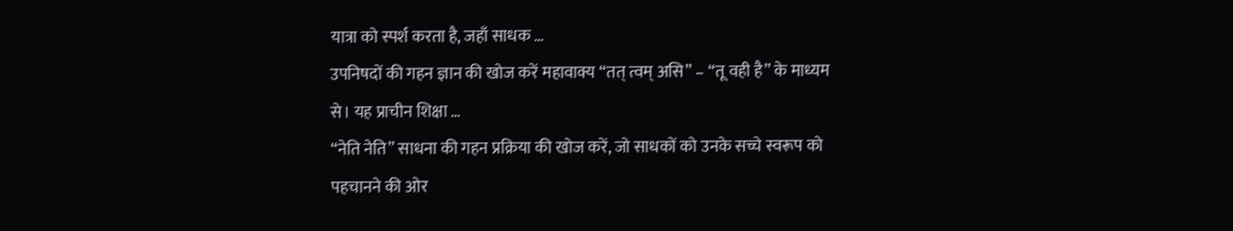यात्रा को स्पर्श करता है, जहाँ साधक …
उपनिषदों की गहन ज्ञान की खोज करें महावाक्य “तत् त्वम् असि” – “तू वही है” के माध्यम से। यह प्राचीन शिक्षा …
“नेति नेति” साधना की गहन प्रक्रिया की खोज करें, जो साधकों को उनके सच्चे स्वरूप को पहचानने की ओर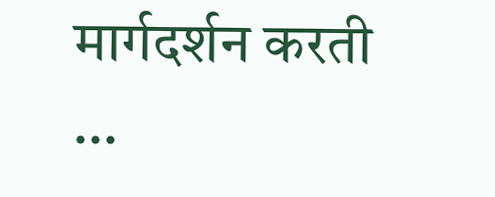मार्गदर्शन करती …